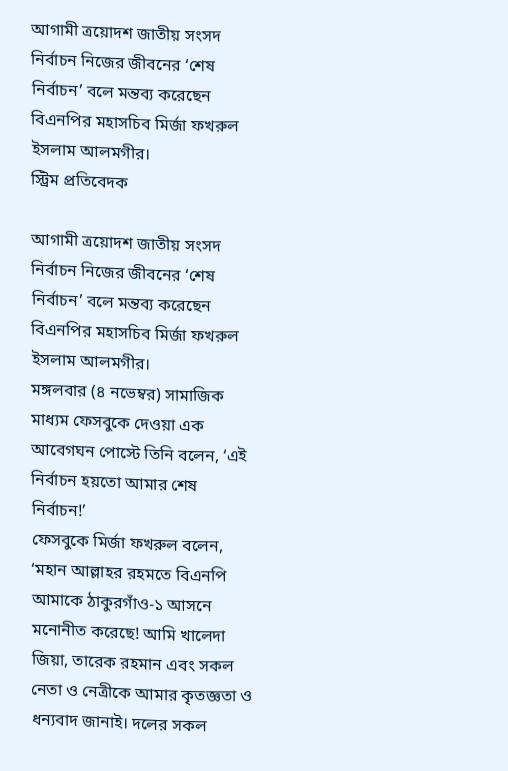আগামী ত্রয়োদশ জাতীয় সংসদ নির্বাচন নিজের জীবনের ‘শেষ নির্বাচন’ বলে মন্তব্য করেছেন বিএনপির মহাসচিব মির্জা ফখরুল ইসলাম আলমগীর।
স্ট্রিম প্রতিবেদক

আগামী ত্রয়োদশ জাতীয় সংসদ নির্বাচন নিজের জীবনের ‘শেষ নির্বাচন’ বলে মন্তব্য করেছেন বিএনপির মহাসচিব মির্জা ফখরুল ইসলাম আলমগীর।
মঙ্গলবার (৪ নভেম্বর) সামাজিক মাধ্যম ফেসবুকে দেওয়া এক আবেগঘন পোস্টে তিনি বলেন, ‘এই নির্বাচন হয়তো আমার শেষ নির্বাচন!’
ফেসবুকে মির্জা ফখরুল বলেন, ‘মহান আল্লাহর রহমতে বিএনপি আমাকে ঠাকুরগাঁও-১ আসনে মনোনীত করেছে! আমি খালেদা জিয়া, তারেক রহমান এবং সকল নেতা ও নেত্রীকে আমার কৃতজ্ঞতা ও ধন্যবাদ জানাই। দলের সকল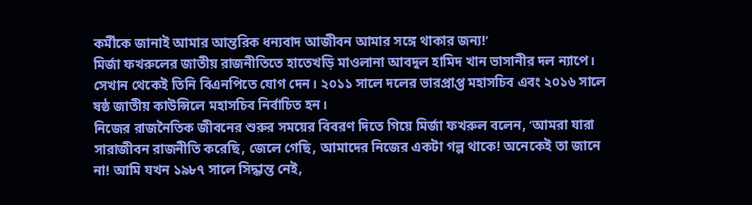কর্মীকে জানাই আমার আন্তরিক ধন্যবাদ আজীবন আমার সঙ্গে থাকার জন্য!’
মির্জা ফখরুলের জাতীয় রাজনীতিতে হাতেখড়ি মাওলানা আবদুল হামিদ খান ভাসানীর দল ন্যাপে। সেখান থেকেই তিনি বিএনপিতে যোগ দেন। ২০১১ সালে দলের ভারপ্রাপ্ত মহাসচিব এবং ২০১৬ সালে ষষ্ঠ জাতীয় কাউন্সিলে মহাসচিব নির্বাচিত হন।
নিজের রাজনৈতিক জীবনের শুরুর সময়ের বিবরণ দিতে গিয়ে মির্জা ফখরুল বলেন, ‘আমরা যারা সারাজীবন রাজনীতি করেছি, জেলে গেছি, আমাদের নিজের একটা গল্প থাকে! অনেকেই তা জানে না! আমি যখন ১৯৮৭ সালে সিদ্ধান্ত নেই,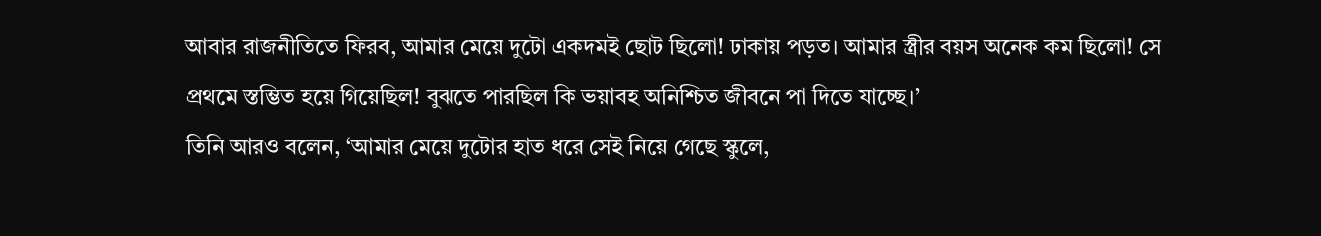আবার রাজনীতিতে ফিরব, আমার মেয়ে দুটো একদমই ছোট ছিলো! ঢাকায় পড়ত। আমার স্ত্রীর বয়স অনেক কম ছিলো! সে প্রথমে স্তম্ভিত হয়ে গিয়েছিল! বুঝতে পারছিল কি ভয়াবহ অনিশ্চিত জীবনে পা দিতে যাচ্ছে।’
তিনি আরও বলেন, ‘আমার মেয়ে দুটোর হাত ধরে সেই নিয়ে গেছে স্কুলে,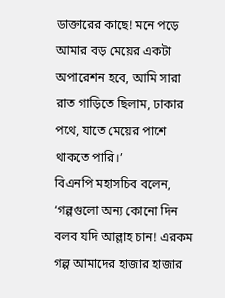ডাক্তারের কাছে! মনে পড়ে আমার বড় মেয়ের একটা অপারেশন হবে, আমি সারা রাত গাড়িতে ছিলাম, ঢাকার পথে, যাতে মেয়ের পাশে থাকতে পারি।’
বিএনপি মহাসচিব বলেন, ‘গল্পগুলো অন্য কোনো দিন বলব যদি আল্লাহ চান! এরকম গল্প আমাদের হাজার হাজার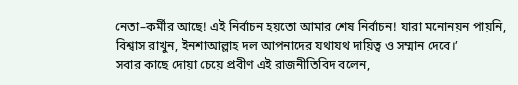নেতা–কর্মীর আছে! এই নির্বাচন হয়তো আমার শেষ নির্বাচন! যারা মনোনয়ন পায়নি, বিশ্বাস রাখুন, ইনশাআল্লাহ দল আপনাদের যথাযথ দায়িত্ব ও সম্মান দেবে।’
সবার কাছে দোয়া চেয়ে প্রবীণ এই রাজনীতিবিদ বলেন,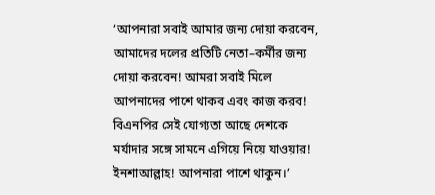‘আপনারা সবাই আমার জন্য দোয়া করবেন, আমাদের দলের প্রতিটি নেতা–কর্মীর জন্য দোয়া করবেন! আমরা সবাই মিলে আপনাদের পাশে থাকব এবং কাজ করব! বিএনপির সেই যোগ্যতা আছে দেশকে মর্যাদার সঙ্গে সামনে এগিয়ে নিয়ে যাওয়ার! ইনশাআল্লাহ! আপনারা পাশে থাকুন।’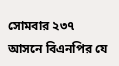সোমবার ২৩৭ আসনে বিএনপির যে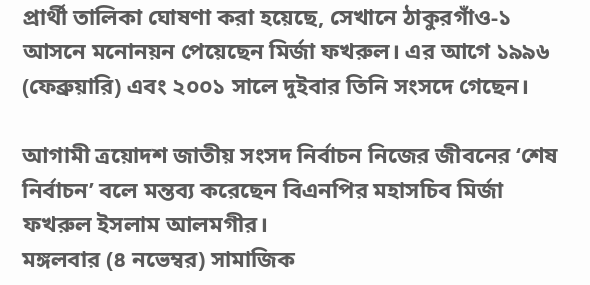প্রার্থী তালিকা ঘোষণা করা হয়েছে, সেখানে ঠাকুরগাঁও-১ আসনে মনোনয়ন পেয়েছেন মির্জা ফখরুল। এর আগে ১৯৯৬ (ফেব্রুয়ারি) এবং ২০০১ সালে দুইবার তিনি সংসদে গেছেন।

আগামী ত্রয়োদশ জাতীয় সংসদ নির্বাচন নিজের জীবনের ‘শেষ নির্বাচন’ বলে মন্তব্য করেছেন বিএনপির মহাসচিব মির্জা ফখরুল ইসলাম আলমগীর।
মঙ্গলবার (৪ নভেম্বর) সামাজিক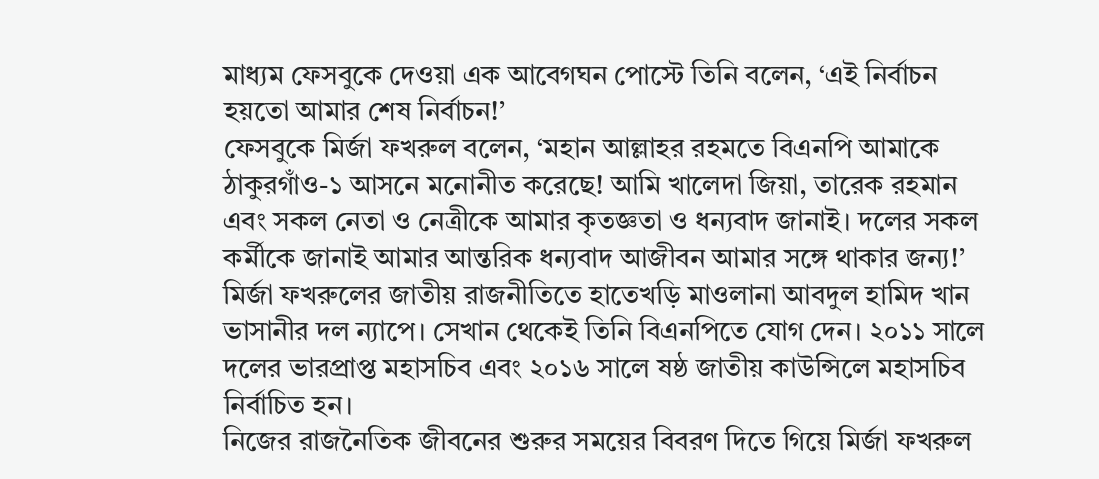মাধ্যম ফেসবুকে দেওয়া এক আবেগঘন পোস্টে তিনি বলেন, ‘এই নির্বাচন হয়তো আমার শেষ নির্বাচন!’
ফেসবুকে মির্জা ফখরুল বলেন, ‘মহান আল্লাহর রহমতে বিএনপি আমাকে ঠাকুরগাঁও-১ আসনে মনোনীত করেছে! আমি খালেদা জিয়া, তারেক রহমান এবং সকল নেতা ও নেত্রীকে আমার কৃতজ্ঞতা ও ধন্যবাদ জানাই। দলের সকল কর্মীকে জানাই আমার আন্তরিক ধন্যবাদ আজীবন আমার সঙ্গে থাকার জন্য!’
মির্জা ফখরুলের জাতীয় রাজনীতিতে হাতেখড়ি মাওলানা আবদুল হামিদ খান ভাসানীর দল ন্যাপে। সেখান থেকেই তিনি বিএনপিতে যোগ দেন। ২০১১ সালে দলের ভারপ্রাপ্ত মহাসচিব এবং ২০১৬ সালে ষষ্ঠ জাতীয় কাউন্সিলে মহাসচিব নির্বাচিত হন।
নিজের রাজনৈতিক জীবনের শুরুর সময়ের বিবরণ দিতে গিয়ে মির্জা ফখরুল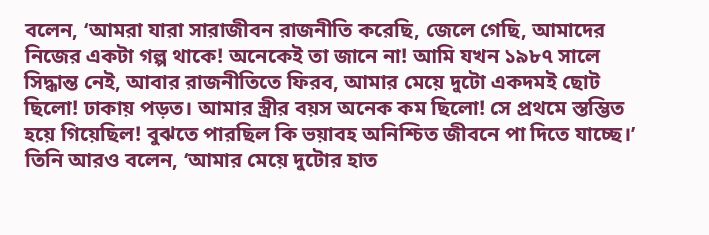বলেন, ‘আমরা যারা সারাজীবন রাজনীতি করেছি, জেলে গেছি, আমাদের নিজের একটা গল্প থাকে! অনেকেই তা জানে না! আমি যখন ১৯৮৭ সালে সিদ্ধান্ত নেই, আবার রাজনীতিতে ফিরব, আমার মেয়ে দুটো একদমই ছোট ছিলো! ঢাকায় পড়ত। আমার স্ত্রীর বয়স অনেক কম ছিলো! সে প্রথমে স্তম্ভিত হয়ে গিয়েছিল! বুঝতে পারছিল কি ভয়াবহ অনিশ্চিত জীবনে পা দিতে যাচ্ছে।’
তিনি আরও বলেন, ‘আমার মেয়ে দুটোর হাত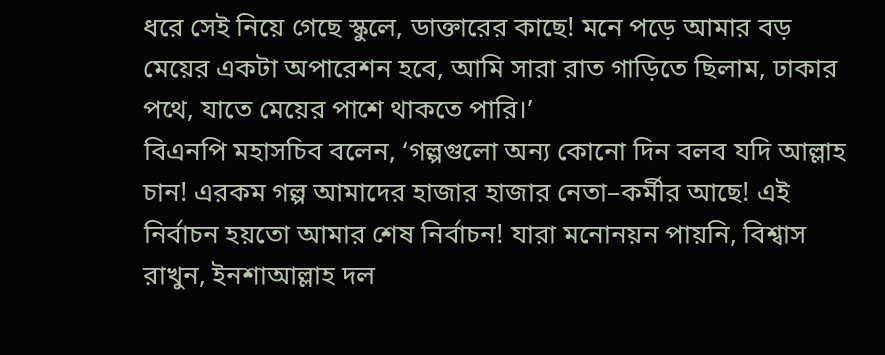ধরে সেই নিয়ে গেছে স্কুলে, ডাক্তারের কাছে! মনে পড়ে আমার বড় মেয়ের একটা অপারেশন হবে, আমি সারা রাত গাড়িতে ছিলাম, ঢাকার পথে, যাতে মেয়ের পাশে থাকতে পারি।’
বিএনপি মহাসচিব বলেন, ‘গল্পগুলো অন্য কোনো দিন বলব যদি আল্লাহ চান! এরকম গল্প আমাদের হাজার হাজার নেতা–কর্মীর আছে! এই নির্বাচন হয়তো আমার শেষ নির্বাচন! যারা মনোনয়ন পায়নি, বিশ্বাস রাখুন, ইনশাআল্লাহ দল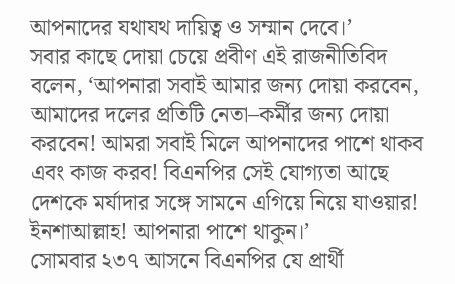আপনাদের যথাযথ দায়িত্ব ও সম্মান দেবে।’
সবার কাছে দোয়া চেয়ে প্রবীণ এই রাজনীতিবিদ বলেন, ‘আপনারা সবাই আমার জন্য দোয়া করবেন, আমাদের দলের প্রতিটি নেতা–কর্মীর জন্য দোয়া করবেন! আমরা সবাই মিলে আপনাদের পাশে থাকব এবং কাজ করব! বিএনপির সেই যোগ্যতা আছে দেশকে মর্যাদার সঙ্গে সামনে এগিয়ে নিয়ে যাওয়ার! ইনশাআল্লাহ! আপনারা পাশে থাকুন।’
সোমবার ২৩৭ আসনে বিএনপির যে প্রার্থী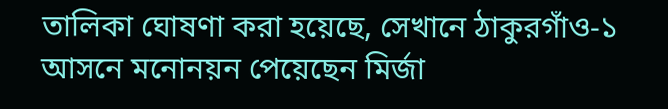তালিকা ঘোষণা করা হয়েছে, সেখানে ঠাকুরগাঁও-১ আসনে মনোনয়ন পেয়েছেন মির্জা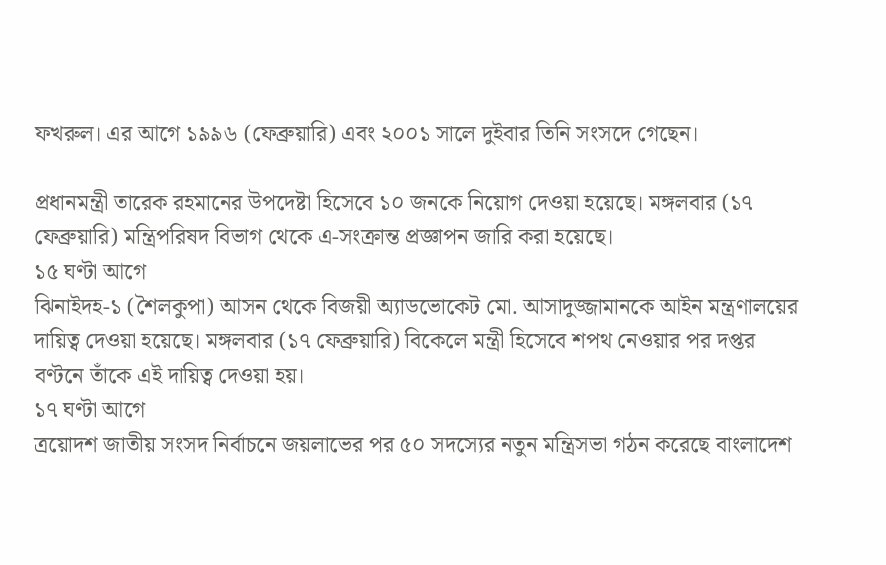ফখরুল। এর আগে ১৯৯৬ (ফেব্রুয়ারি) এবং ২০০১ সালে দুইবার তিনি সংসদে গেছেন।

প্রধানমন্ত্রী তারেক রহমানের উপদেষ্টা হিসেবে ১০ জনকে নিয়োগ দেওয়া হয়েছে। মঙ্গলবার (১৭ ফেব্রুয়ারি) মন্ত্রিপরিষদ বিভাগ থেকে এ-সংক্রান্ত প্রজ্ঞাপন জারি করা হয়েছে।
১৫ ঘণ্টা আগে
ঝিনাইদহ-১ (শৈলকুপা) আসন থেকে বিজয়ী অ্যাডভোকেট মো. আসাদুজ্জামানকে আইন মন্ত্রণালয়ের দায়িত্ব দেওয়া হয়েছে। মঙ্গলবার (১৭ ফেব্রুয়ারি) বিকেলে মন্ত্রী হিসেবে শপথ নেওয়ার পর দপ্তর বণ্টনে তাঁকে এই দায়িত্ব দেওয়া হয়।
১৭ ঘণ্টা আগে
ত্রয়োদশ জাতীয় সংসদ নির্বাচনে জয়লাভের পর ৫০ সদস্যের নতুন মন্ত্রিসভা গঠন করেছে বাংলাদেশ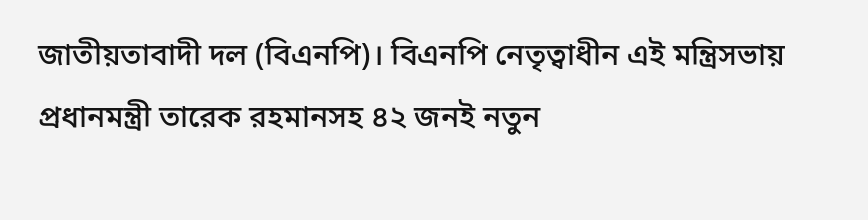জাতীয়তাবাদী দল (বিএনপি)। বিএনপি নেতৃত্বাধীন এই মন্ত্রিসভায় প্রধানমন্ত্রী তারেক রহমানসহ ৪২ জনই নতুন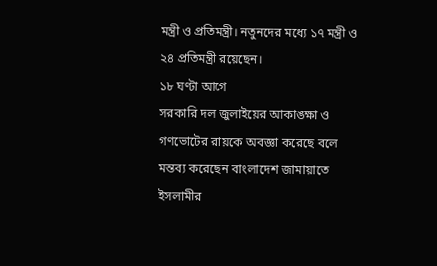মন্ত্রী ও প্রতিমন্ত্রী। নতুনদের মধ্যে ১৭ মন্ত্রী ও ২৪ প্রতিমন্ত্রী রয়েছেন।
১৮ ঘণ্টা আগে
সরকারি দল জুলাইয়ের আকাঙ্ক্ষা ও গণভোটের রায়কে অবজ্ঞা করেছে বলে মন্তব্য করেছেন বাংলাদেশ জামায়াতে ইসলামীর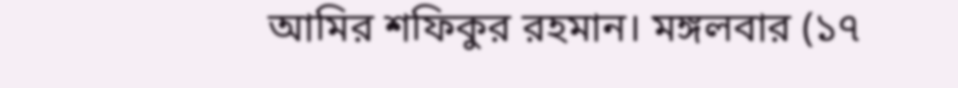আমির শফিকুর রহমান। মঙ্গলবার (১৭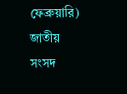ফেব্রুয়ারি) জাতীয় সংসদ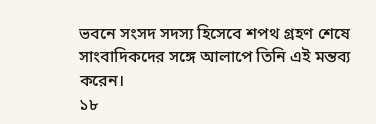ভবনে সংসদ সদস্য হিসেবে শপথ গ্রহণ শেষে সাংবাদিকদের সঙ্গে আলাপে তিনি এই মন্তব্য করেন।
১৮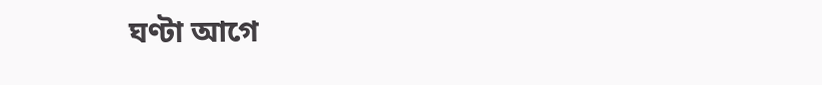ঘণ্টা আগে